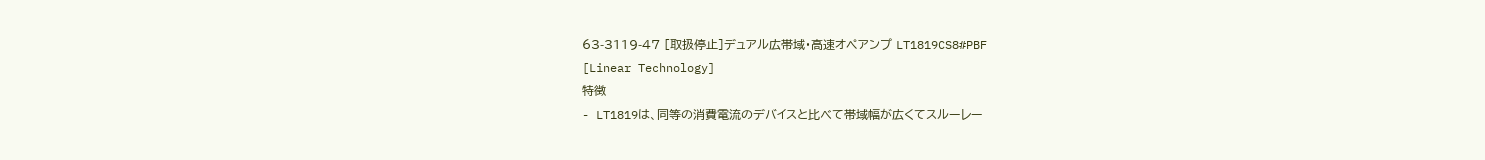63-3119-47 [取扱停止]デュアル広帯域・高速オペアンプ LT1819CS8#PBF
[Linear Technology]
特徴
- LT1819は、同等の消費電流のデバイスと比べて帯域幅が広くてスルーレー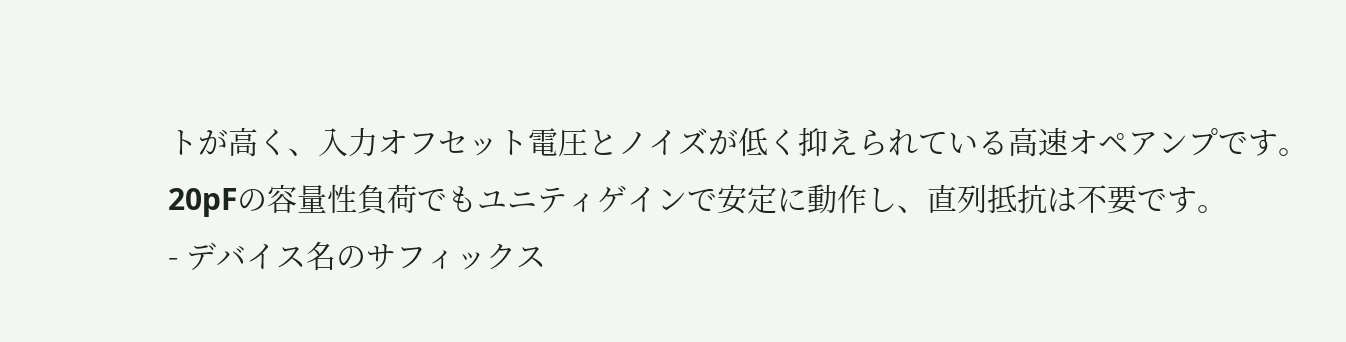トが高く、入力オフセット電圧とノイズが低く抑えられている高速オペアンプです。20pFの容量性負荷でもユニティゲインで安定に動作し、直列抵抗は不要です。
- デバイス名のサフィックス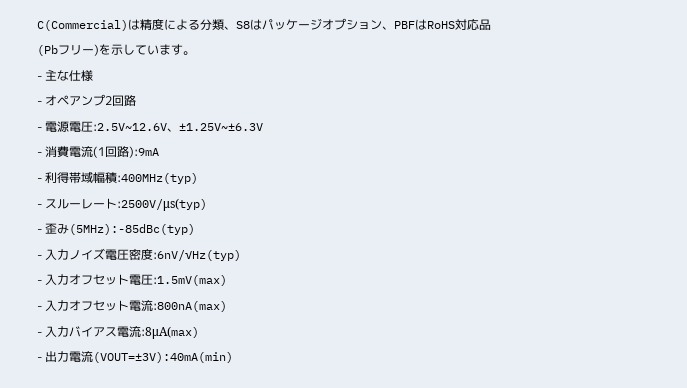C(Commercial)は精度による分類、S8はパッケージオプション、PBFはRoHS対応品(Pbフリー)を示しています。
- 主な仕様
- オペアンプ2回路
- 電源電圧:2.5V~12.6V、±1.25V~±6.3V
- 消費電流(1回路):9mA
- 利得帯域幅積:400MHz(typ)
- スルーレート:2500V/μs(typ)
- 歪み(5MHz):-85dBc(typ)
- 入力ノイズ電圧密度:6nV/√Hz(typ)
- 入力オフセット電圧:1.5mV(max)
- 入力オフセット電流:800nA(max)
- 入力バイアス電流:8μA(max)
- 出力電流(VOUT=±3V):40mA(min)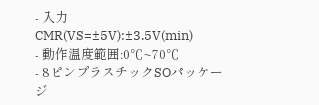- 入力CMR(VS=±5V):±3.5V(min)
- 動作温度範囲:0℃~70℃
- 8ピンプラスチックSOパッケージ